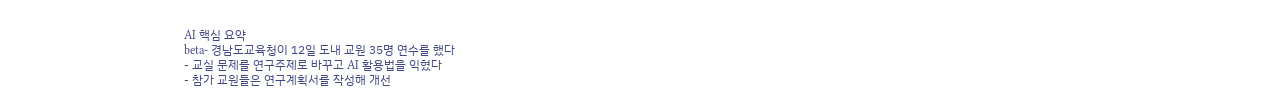AI 핵심 요약
beta- 경남도교육청이 12일 도내 교원 35명 연수를 했다
- 교실 문제를 연구주제로 바꾸고 AI 활용법을 익혔다
- 참가 교원들은 연구계획서를 작성해 개선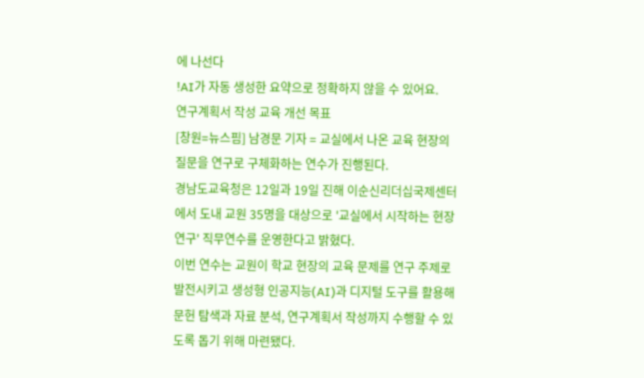에 나선다
!AI가 자동 생성한 요약으로 정확하지 않을 수 있어요.
연구계획서 작성 교육 개선 목표
[창원=뉴스핌] 남경문 기자 = 교실에서 나온 교육 현장의 질문을 연구로 구체화하는 연수가 진행된다.
경남도교육청은 12일과 19일 진해 이순신리더십국제센터에서 도내 교원 35명을 대상으로 '교실에서 시작하는 현장연구' 직무연수를 운영한다고 밝혔다.
이번 연수는 교원이 학교 현장의 교육 문제를 연구 주제로 발전시키고 생성형 인공지능(AI)과 디지털 도구를 활용해 문헌 탐색과 자료 분석, 연구계획서 작성까지 수행할 수 있도록 돕기 위해 마련됐다.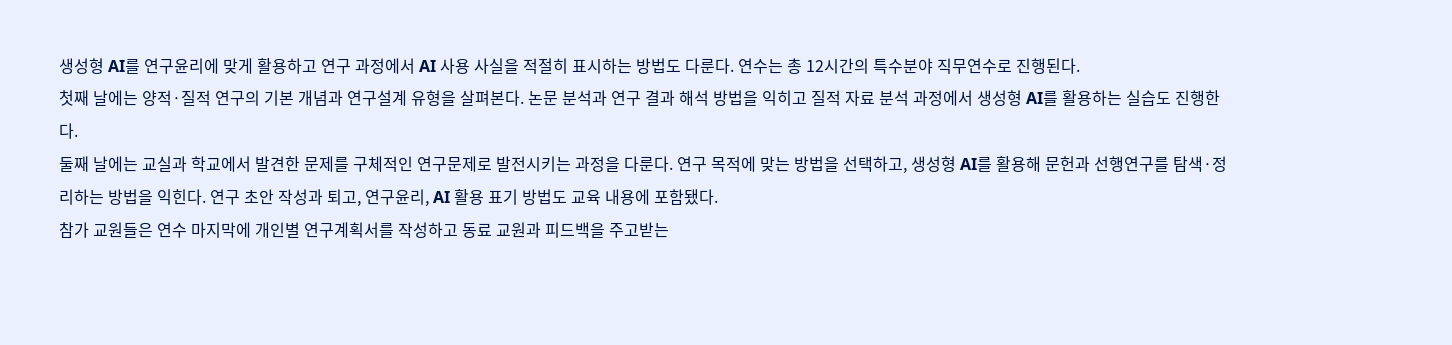생성형 AI를 연구윤리에 맞게 활용하고 연구 과정에서 AI 사용 사실을 적절히 표시하는 방법도 다룬다. 연수는 총 12시간의 특수분야 직무연수로 진행된다.
첫째 날에는 양적·질적 연구의 기본 개념과 연구설계 유형을 살펴본다. 논문 분석과 연구 결과 해석 방법을 익히고 질적 자료 분석 과정에서 생성형 AI를 활용하는 실습도 진행한다.
둘째 날에는 교실과 학교에서 발견한 문제를 구체적인 연구문제로 발전시키는 과정을 다룬다. 연구 목적에 맞는 방법을 선택하고, 생성형 AI를 활용해 문헌과 선행연구를 탐색·정리하는 방법을 익힌다. 연구 초안 작성과 퇴고, 연구윤리, AI 활용 표기 방법도 교육 내용에 포함됐다.
참가 교원들은 연수 마지막에 개인별 연구계획서를 작성하고 동료 교원과 피드백을 주고받는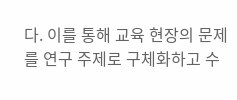다. 이를 통해 교육 현장의 문제를 연구 주제로 구체화하고 수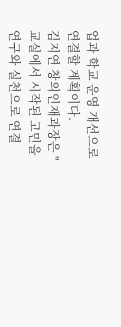업과 학교 운영 개선으로 연결할 계획이다.
김지연 창의인재과장은 "교실에서 시작된 고민을 연구와 실천으로 연결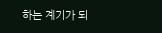하는 계기가 되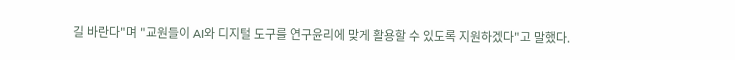길 바란다"며 "교원들이 AI와 디지털 도구를 연구윤리에 맞게 활용할 수 있도록 지원하겠다"고 말했다.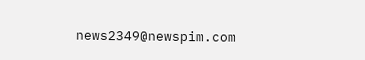news2349@newspim.com